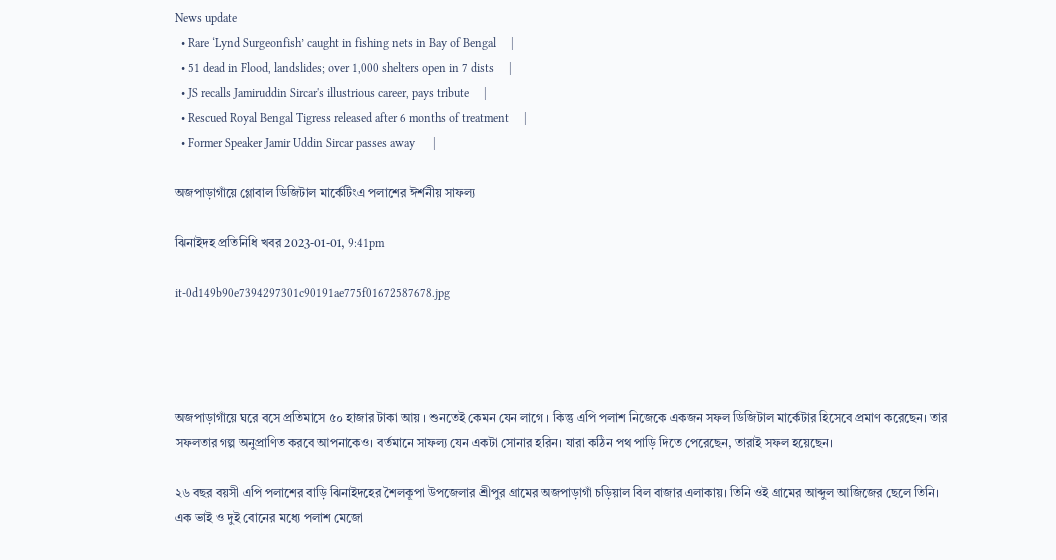News update
  • Rare ‘Lynd Surgeonfish’ caught in fishing nets in Bay of Bengal     |
  • 51 dead in Flood, landslides; over 1,000 shelters open in 7 dists     |
  • JS recalls Jamiruddin Sircar's illustrious career, pays tribute     |
  • Rescued Royal Bengal Tigress released after 6 months of treatment     |
  • Former Speaker Jamir Uddin Sircar passes away      |

অজপাড়াগাঁয়ে গ্লোবাল ডিজিটাল মার্কেটিংএ পলাশের ঈর্শনীয় সাফল্য

ঝিনাইদহ প্রতিনিধি খবর 2023-01-01, 9:41pm

it-0d149b90e7394297301c90191ae775f01672587678.jpg




অজপাড়াগাঁয়ে ঘরে বসে প্রতিমাসে ৫০ হাজার টাকা আয় । শুনতেই কেমন যেন লাগে । কিন্তু এপি পলাশ নিজেকে একজন সফল ডিজিটাল মার্কেটার হিসেবে প্রমাণ করেছেন। তার সফলতার গল্প অনুপ্রাণিত করবে আপনাকেও। বর্তমানে সাফল্য যেন একটা সোনার হরিন। যারা কঠিন পথ পাড়ি দিতে পেরেছেন, তারাই সফল হয়েছেন।

২৬ বছর বয়সী এপি পলাশের বাড়ি ঝিনাইদহের শৈলকূপা উপজেলার শ্রীপুর গ্রামের অজপাড়াগাঁ চড়িয়াল বিল বাজার এলাকায়। তিনি ওই গ্রামের আব্দুল আজিজের ছেলে তিনি। এক ভাই ও দুই বোনের মধ্যে পলাশ মেজো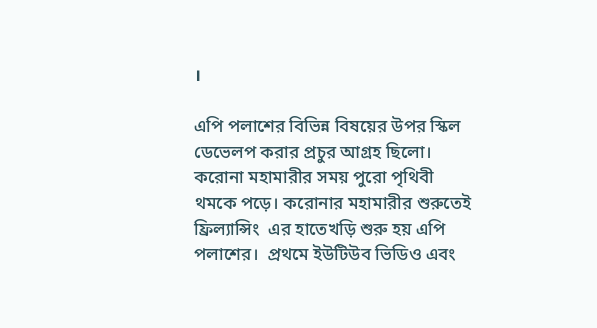।

এপি পলাশের বিভিন্ন বিষয়ের উপর স্কিল ডেভেলপ করার প্রচুর আগ্রহ ছিলো। করোনা মহামারীর সময় পুরো পৃথিবী থমকে পড়ে। করোনার মহামারীর শুরুতেই ফ্রিল্যান্সিং  এর হাতেখড়ি শুরু হয় এপি পলাশের।  প্রথমে ইউটিউব ভিডিও এবং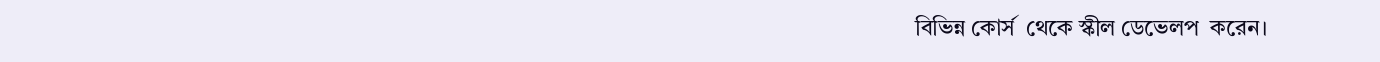বিভিন্ন কোর্স  থেকে স্কীল ডেভেলপ  করেন।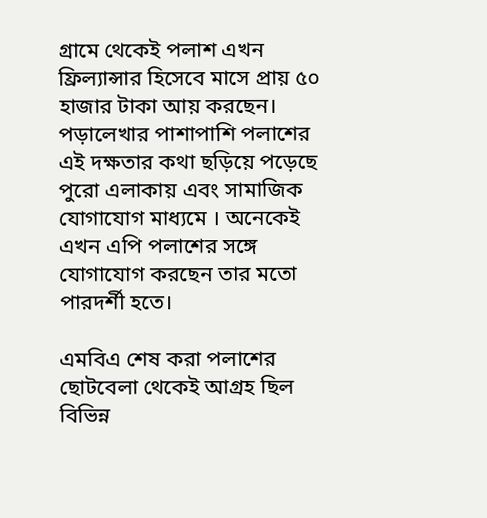গ্রামে থেকেই পলাশ এখন ফ্রিল্যান্সার হিসেবে মাসে প্রায় ৫০ হাজার টাকা আয় করছেন। পড়ালেখার পাশাপাশি পলাশের এই দক্ষতার কথা ছড়িয়ে পড়েছে পুরো এলাকায় এবং সামাজিক যোগাযোগ মাধ্যমে । অনেকেই এখন এপি পলাশের সঙ্গে যোগাযোগ করছেন তার মতো পারদর্শী হতে।

এমবিএ শেষ করা পলাশের ছোটবেলা থেকেই আগ্রহ ছিল বিভিন্ন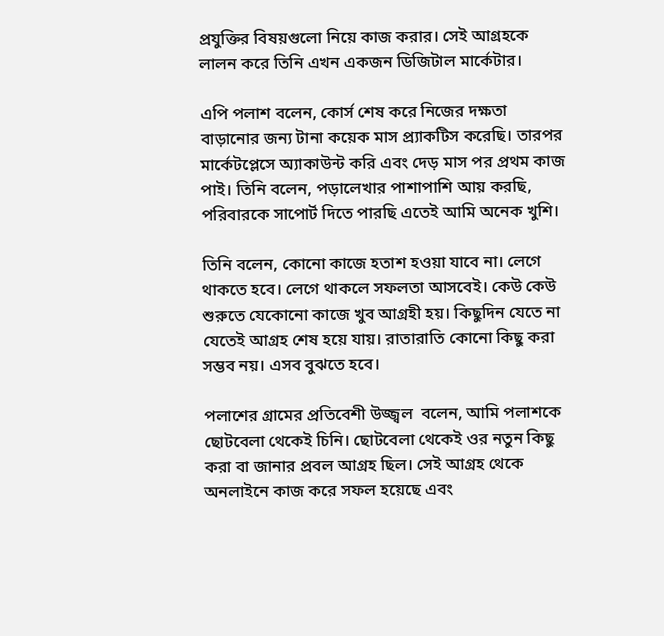প্রযুক্তির বিষয়গুলো নিয়ে কাজ করার। সেই আগ্রহকে লালন করে তিনি এখন একজন ডিজিটাল মার্কেটার।

এপি পলাশ বলেন, কোর্স শেষ করে নিজের দক্ষতা বাড়ানোর জন্য টানা কয়েক মাস প্র্যাকটিস করেছি। তারপর মার্কেটপ্লেসে অ্যাকাউন্ট করি এবং দেড় মাস পর প্রথম কাজ পাই। তিনি বলেন, পড়ালেখার পাশাপাশি আয় করছি, পরিবারকে সাপোর্ট দিতে পারছি এতেই আমি অনেক খুশি।

তিনি বলেন, কোনো কাজে হতাশ হওয়া যাবে না। লেগে থাকতে হবে। লেগে থাকলে সফলতা আসবেই। কেউ কেউ শুরুতে যেকোনো কাজে খুব আগ্রহী হয়। কিছুদিন যেতে না যেতেই আগ্রহ শেষ হয়ে যায়। রাতারাতি কোনো কিছু করা সম্ভব নয়। এসব বুঝতে হবে।

পলাশের গ্রামের প্রতিবেশী উজ্জ্বল  বলেন, আমি পলাশকে ছোটবেলা থেকেই চিনি। ছোটবেলা থেকেই ওর নতুন কিছু করা বা জানার প্রবল আগ্রহ ছিল। সেই আগ্রহ থেকে অনলাইনে কাজ করে সফল হয়েছে এবং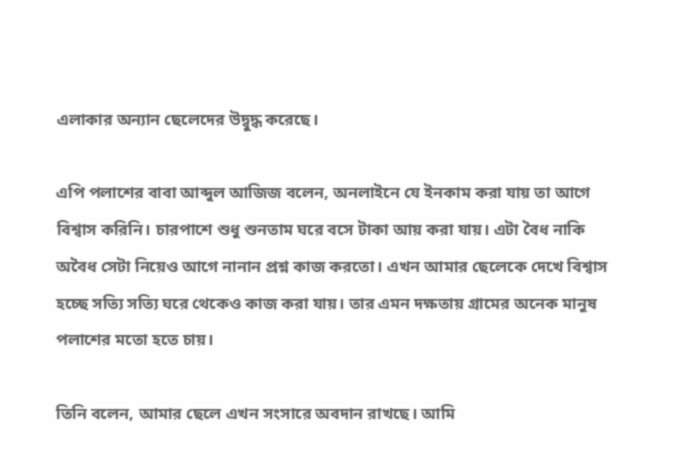এলাকার অন্যান ছেলেদের উদ্বুদ্ধ করেছে।

এপি পলাশের বাবা আব্দুল আজিজ বলেন, অনলাইনে যে ইনকাম করা যায় তা আগে বিশ্বাস করিনি। চারপাশে শুধু শুনতাম ঘরে বসে টাকা আয় করা যায়। এটা বৈধ নাকি অবৈধ সেটা নিয়েও আগে নানান প্রশ্ন কাজ করতো। এখন আমার ছেলেকে দেখে বিশ্বাস হচ্ছে সত্যি সত্যি ঘরে থেকেও কাজ করা যায়। তার এমন দক্ষতায় গ্রামের অনেক মানুষ পলাশের মতো হতে চায়।

তিনি বলেন, আমার ছেলে এখন সংসারে অবদান রাখছে। আমি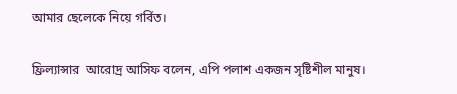আমার ছেলেকে নিয়ে গর্বিত।

ফ্রিল্যান্সার  আরোদ্র আসিফ বলেন, এপি পলাশ একজন সৃষ্টিশীল মানুষ।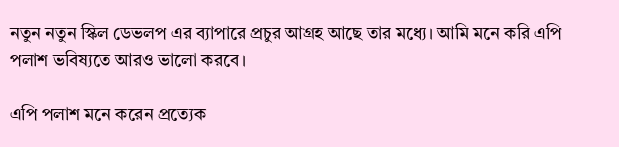নতুন নতুন স্কিল ডেভলপ এর ব্যাপারে প্রচুর আগ্রহ আছে তার মধ্যে। আমি মনে করি এপি পলাশ ভবিষ্যতে আরও ভালো করবে।

এপি পলাশ মনে করেন প্রত্যেক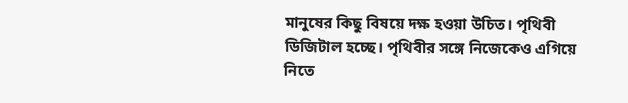মানুষের কিছু বিষয়ে দক্ষ হওয়া উচিত। পৃথিবী ডিজিটাল হচ্ছে। পৃথিবীর সঙ্গে নিজেকেও এগিয়ে নিতে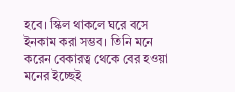হবে। স্কিল থাকলে ঘরে বসে ইনকাম করা সম্ভব। তিনি মনে করেন বেকারত্ব থেকে বের হওয়া মনের ইচ্ছেই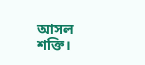আসল শক্তি।